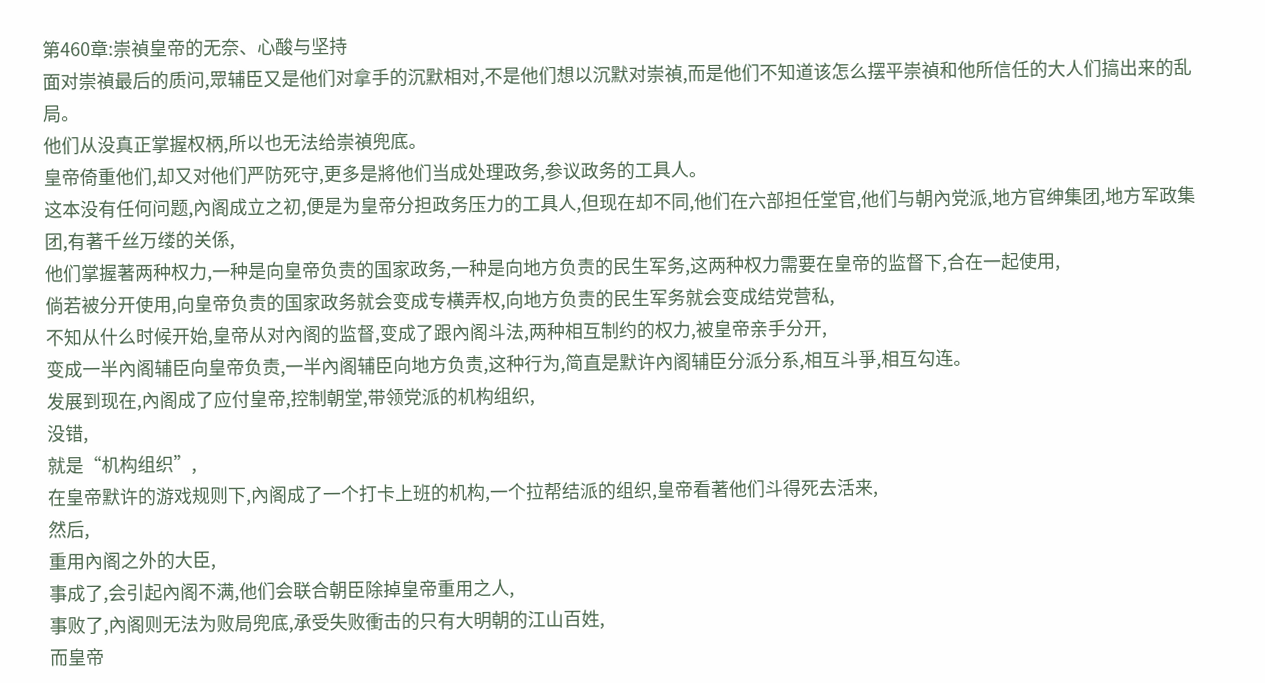第460章:崇禎皇帝的无奈、心酸与坚持
面对崇禎最后的质问,眾辅臣又是他们对拿手的沉默相对,不是他们想以沉默对崇禎,而是他们不知道该怎么摆平崇禎和他所信任的大人们搞出来的乱局。
他们从没真正掌握权柄,所以也无法给崇禎兜底。
皇帝倚重他们,却又对他们严防死守,更多是將他们当成处理政务,参议政务的工具人。
这本没有任何问题,內阁成立之初,便是为皇帝分担政务压力的工具人,但现在却不同,他们在六部担任堂官,他们与朝內党派,地方官绅集团,地方军政集团,有著千丝万缕的关係,
他们掌握著两种权力,一种是向皇帝负责的国家政务,一种是向地方负责的民生军务,这两种权力需要在皇帝的监督下,合在一起使用,
倘若被分开使用,向皇帝负责的国家政务就会变成专横弄权,向地方负责的民生军务就会变成结党营私,
不知从什么时候开始,皇帝从对內阁的监督,变成了跟內阁斗法,两种相互制约的权力,被皇帝亲手分开,
变成一半內阁辅臣向皇帝负责,一半內阁辅臣向地方负责,这种行为,简直是默许內阁辅臣分派分系,相互斗爭,相互勾连。
发展到现在,內阁成了应付皇帝,控制朝堂,带领党派的机构组织,
没错,
就是“机构组织”,
在皇帝默许的游戏规则下,內阁成了一个打卡上班的机构,一个拉帮结派的组织,皇帝看著他们斗得死去活来,
然后,
重用內阁之外的大臣,
事成了,会引起內阁不满,他们会联合朝臣除掉皇帝重用之人,
事败了,內阁则无法为败局兜底,承受失败衝击的只有大明朝的江山百姓,
而皇帝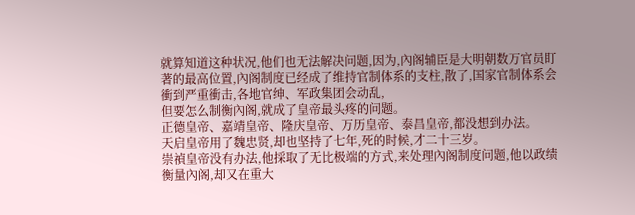就算知道这种状况,他们也无法解决问题,因为,內阁辅臣是大明朝数万官员盯著的最高位置,內阁制度已经成了维持官制体系的支柱,散了,国家官制体系会衝到严重衝击,各地官绅、军政集团会动乱,
但要怎么制衡內阁,就成了皇帝最头疼的问题。
正德皇帝、嘉靖皇帝、隆庆皇帝、万历皇帝、泰昌皇帝,都没想到办法。
天启皇帝用了魏忠贤,却也坚持了七年,死的时候,才二十三岁。
崇禎皇帝没有办法,他採取了无比极端的方式,来处理內阁制度问题,他以政绩衡量內阁,却又在重大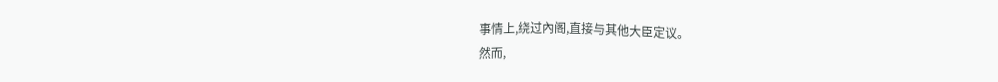事情上,绕过內阁,直接与其他大臣定议。
然而,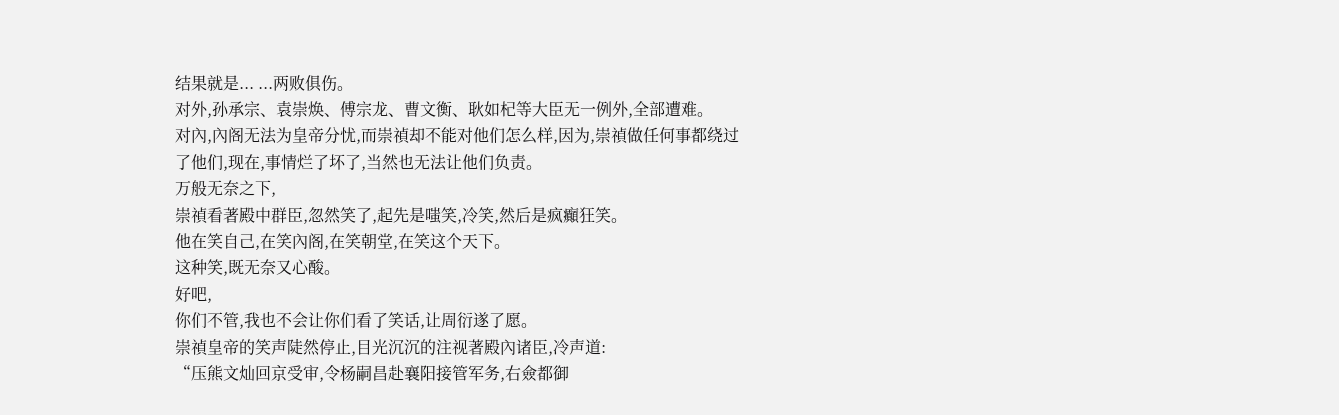结果就是... ...两败俱伤。
对外,孙承宗、袁崇焕、傅宗龙、曹文衡、耿如杞等大臣无一例外,全部遭难。
对內,內阁无法为皇帝分忧,而崇禎却不能对他们怎么样,因为,崇禎做任何事都绕过了他们,现在,事情烂了坏了,当然也无法让他们负责。
万般无奈之下,
崇禎看著殿中群臣,忽然笑了,起先是嗤笑,冷笑,然后是疯癲狂笑。
他在笑自己,在笑內阁,在笑朝堂,在笑这个天下。
这种笑,既无奈又心酸。
好吧,
你们不管,我也不会让你们看了笑话,让周衍遂了愿。
崇禎皇帝的笑声陡然停止,目光沉沉的注视著殿內诸臣,冷声道:
“压熊文灿回京受审,令杨嗣昌赴襄阳接管军务,右僉都御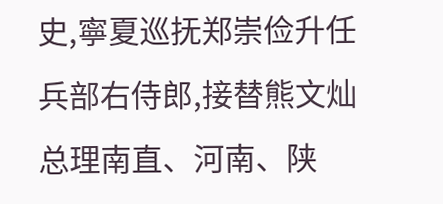史,寧夏巡抚郑崇俭升任兵部右侍郎,接替熊文灿总理南直、河南、陕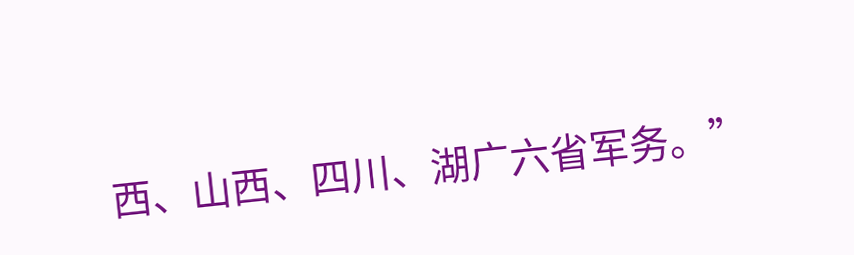西、山西、四川、湖广六省军务。”